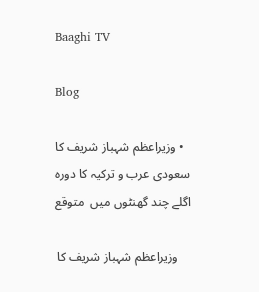Baaghi TV

Blog

  • وزیراعظم شہباز شریف کا سعودی عرب و ترکیہ کا دورہ اگلے چند گھنٹوں میں  متوقع

    وزیراعظم شہباز شریف کا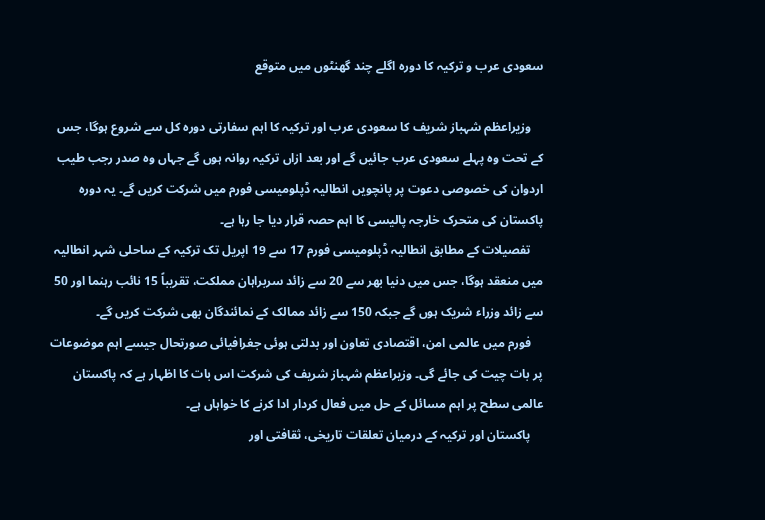سعودی عرب و ترکیہ کا دورہ اگلے چند گھنٹوں میں متوقع

    وزیراعظم شہباز شریف کا سعودی عرب اور ترکیہ کا اہم سفارتی دورہ کل سے شروع ہوگا، جس کے تحت وہ پہلے سعودی عرب جائیں گے اور بعد ازاں ترکیہ روانہ ہوں گے جہاں وہ صدر رجب طیب اردوان کی خصوصی دعوت پر پانچویں انطالیہ ڈپلومیسی فورم میں شرکت کریں گے۔ یہ دورہ پاکستان کی متحرک خارجہ پالیسی کا اہم حصہ قرار دیا جا رہا ہے۔
    تفصیلات کے مطابق انطالیہ ڈپلومیسی فورم 17 سے 19 اپریل تک ترکیہ کے ساحلی شہر انطالیہ میں منعقد ہوگا، جس میں دنیا بھر سے 20 سے زائد سربراہان مملکت، تقریباً 15 نائب رہنما اور 50 سے زائد وزراء شریک ہوں گے جبکہ 150 سے زائد ممالک کے نمائندگان بھی شرکت کریں گے۔
    فورم میں عالمی امن، اقتصادی تعاون اور بدلتی ہوئی جغرافیائی صورتحال جیسے اہم موضوعات پر بات چیت کی جائے گی۔ وزیراعظم شہباز شریف کی شرکت اس بات کا اظہار ہے کہ پاکستان عالمی سطح پر اہم مسائل کے حل میں فعال کردار ادا کرنے کا خواہاں ہے۔
    پاکستان اور ترکیہ کے درمیان تعلقات تاریخی، ثقافتی اور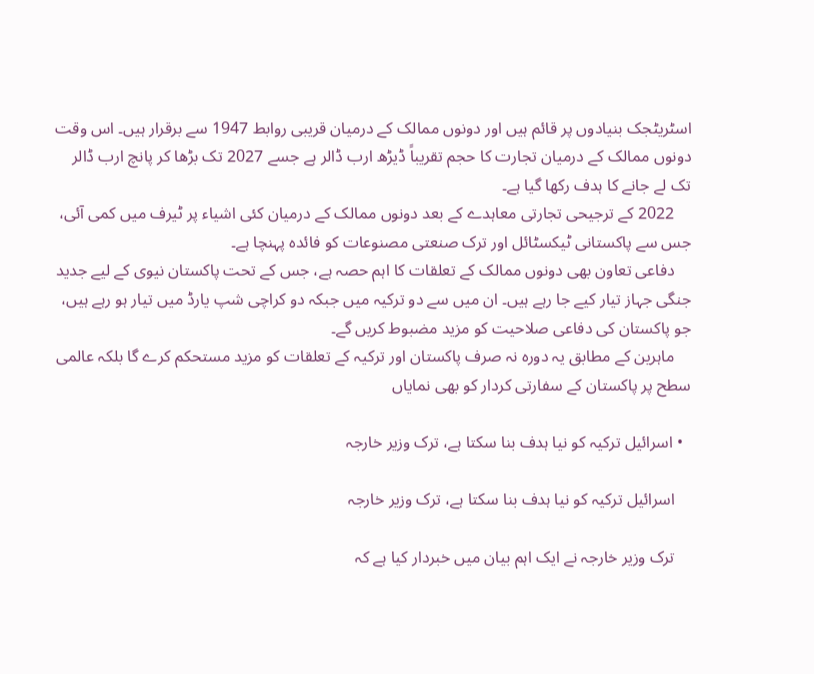اسٹریٹجک بنیادوں پر قائم ہیں اور دونوں ممالک کے درمیان قریبی روابط 1947 سے برقرار ہیں۔ اس وقت دونوں ممالک کے درمیان تجارت کا حجم تقریباً ڈیڑھ ارب ڈالر ہے جسے 2027 تک بڑھا کر پانچ ارب ڈالر تک لے جانے کا ہدف رکھا گیا ہے۔
    2022 کے ترجیحی تجارتی معاہدے کے بعد دونوں ممالک کے درمیان کئی اشیاء پر ٹیرف میں کمی آئی، جس سے پاکستانی ٹیکسٹائل اور ترک صنعتی مصنوعات کو فائدہ پہنچا ہے۔
    دفاعی تعاون بھی دونوں ممالک کے تعلقات کا اہم حصہ ہے، جس کے تحت پاکستان نیوی کے لیے جدید جنگی جہاز تیار کیے جا رہے ہیں۔ ان میں سے دو ترکیہ میں جبکہ دو کراچی شپ یارڈ میں تیار ہو رہے ہیں، جو پاکستان کی دفاعی صلاحیت کو مزید مضبوط کریں گے۔
    ماہرین کے مطابق یہ دورہ نہ صرف پاکستان اور ترکیہ کے تعلقات کو مزید مستحکم کرے گا بلکہ عالمی سطح پر پاکستان کے سفارتی کردار کو بھی نمایاں

  • اسرائیل ترکیہ کو نیا ہدف بنا سکتا ہے، ترک وزیر خارجہ

    اسرائیل ترکیہ کو نیا ہدف بنا سکتا ہے، ترک وزیر خارجہ

    ترک وزیر خارجہ نے ایک اہم بیان میں خبردار کیا ہے کہ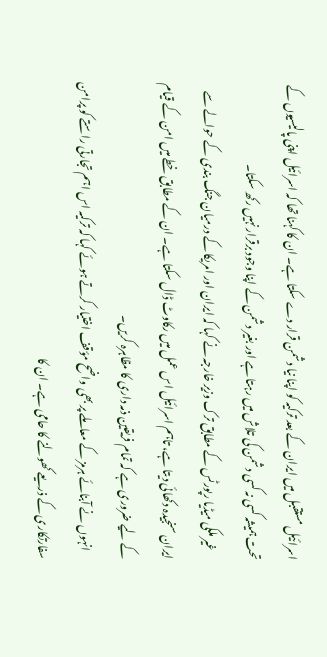اسرائیل مستقبل میں ایران کے بعد ترکیہ کو اپنا نیا دشمن قرار دے سکتا ہے۔ ان کا کہنا تھا کہ اسرائیل اپنی پالیسیوں کے تحت ہمیشہ کسی نہ کسی دشمن کی تلاش میں رہتا ہے اور بغیر دشمن کے اپنا وجود برقرار نہیں رکھ سکتا۔
    غیر ملکی میڈیا رپورٹس کے مطابق ترک وزیر خارجہ نے کہا کہ ایران اور امریکا کے درمیان جنگ بندی کے حوالے سے ایران سنجیدہ دکھائی دیتا ہے، تاہم اسرائیل اس عمل میں رکاوٹ ڈال سکتا ہے۔ ان کے مطابق خطے میں امن کے قیام کے لیے ضروری ہے کہ تمام فریقین ذمہ داری کا مظاہرہ کریں۔
    انہوں نے آبنائے ہرمز کے معاملے پر بھی واضح مؤقف اختیار کرتے ہوئے کہا کہ ترکیہ اس اہم تجارتی راستے کو پرامن سفارتکاری کے ذریعے کھولنے کا حامی ہے۔ ان کا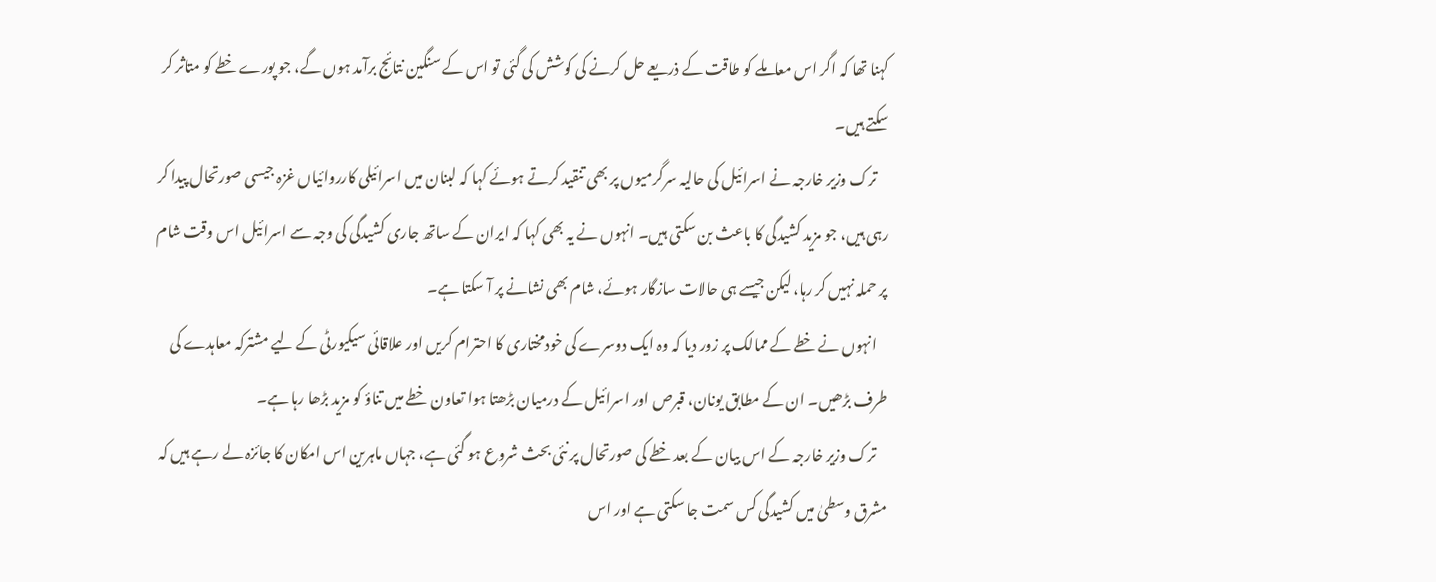کہنا تھا کہ اگر اس معاملے کو طاقت کے ذریعے حل کرنے کی کوشش کی گئی تو اس کے سنگین نتائج برآمد ہوں گے، جو پورے خطے کو متاثر کر سکتے ہیں۔
    ترک وزیر خارجہ نے اسرائیل کی حالیہ سرگرمیوں پر بھی تنقید کرتے ہوئے کہا کہ لبنان میں اسرائیلی کارروائیاں غزہ جیسی صورتحال پیدا کر رہی ہیں، جو مزید کشیدگی کا باعث بن سکتی ہیں۔ انہوں نے یہ بھی کہا کہ ایران کے ساتھ جاری کشیدگی کی وجہ سے اسرائیل اس وقت شام پر حملہ نہیں کر رہا، لیکن جیسے ہی حالات سازگار ہوئے، شام بھی نشانے پر آ سکتا ہے۔
    انہوں نے خطے کے ممالک پر زور دیا کہ وہ ایک دوسرے کی خودمختاری کا احترام کریں اور علاقائی سیکیورٹی کے لیے مشترکہ معاہدے کی طرف بڑھیں۔ ان کے مطابق یونان، قبرص اور اسرائیل کے درمیان بڑھتا ہوا تعاون خطے میں تناؤ کو مزید بڑھا رہا ہے۔
    ترک وزیر خارجہ کے اس بیان کے بعد خطے کی صورتحال پر نئی بحث شروع ہو گئی ہے، جہاں ماہرین اس امکان کا جائزہ لے رہے ہیں کہ مشرق وسطیٰ میں کشیدگی کس سمت جا سکتی ہے اور اس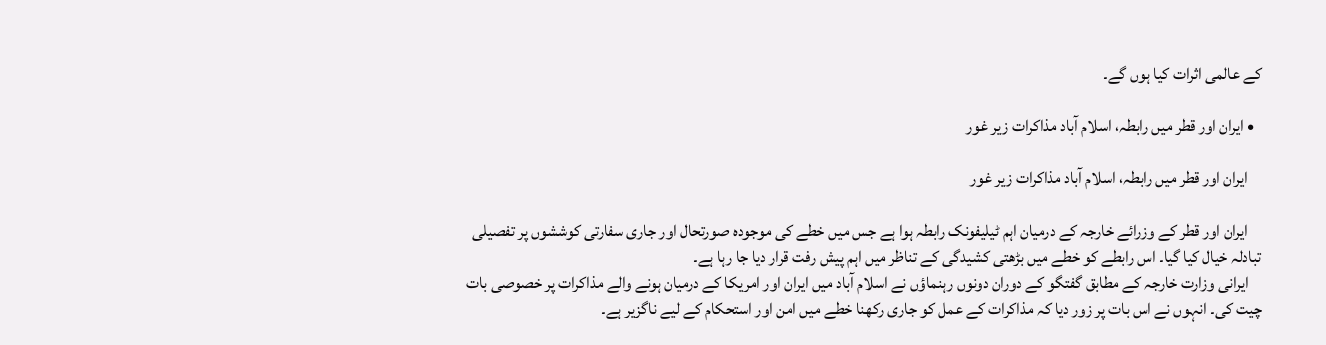کے عالمی اثرات کیا ہوں گے۔

  • ایران اور قطر میں رابطہ، اسلام آباد مذاکرات زیر غور

    ایران اور قطر میں رابطہ، اسلام آباد مذاکرات زیر غور

    ایران اور قطر کے وزرائے خارجہ کے درمیان اہم ٹیلیفونک رابطہ ہوا ہے جس میں خطے کی موجودہ صورتحال اور جاری سفارتی کوششوں پر تفصیلی تبادلہ خیال کیا گیا۔ اس رابطے کو خطے میں بڑھتی کشیدگی کے تناظر میں اہم پیش رفت قرار دیا جا رہا ہے۔
    ایرانی وزارت خارجہ کے مطابق گفتگو کے دوران دونوں رہنماؤں نے اسلام آباد میں ایران اور امریکا کے درمیان ہونے والے مذاکرات پر خصوصی بات چیت کی۔ انہوں نے اس بات پر زور دیا کہ مذاکرات کے عمل کو جاری رکھنا خطے میں امن اور استحکام کے لیے ناگزیر ہے۔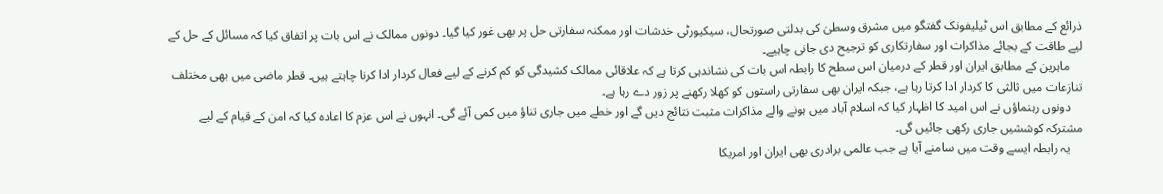ذرائع کے مطابق اس ٹیلیفونک گفتگو میں مشرق وسطیٰ کی بدلتی صورتحال، سیکیورٹی خدشات اور ممکنہ سفارتی حل پر بھی غور کیا گیا۔ دونوں ممالک نے اس بات پر اتفاق کیا کہ مسائل کے حل کے لیے طاقت کے بجائے مذاکرات اور سفارتکاری کو ترجیح دی جانی چاہیے۔
    ماہرین کے مطابق ایران اور قطر کے درمیان اس سطح کا رابطہ اس بات کی نشاندہی کرتا ہے کہ علاقائی ممالک کشیدگی کو کم کرنے کے لیے فعال کردار ادا کرنا چاہتے ہیں۔ قطر ماضی میں بھی مختلف تنازعات میں ثالثی کا کردار ادا کرتا رہا ہے، جبکہ ایران بھی سفارتی راستوں کو کھلا رکھنے پر زور دے رہا ہے۔
    دونوں رہنماؤں نے اس امید کا اظہار کیا کہ اسلام آباد میں ہونے والے مذاکرات مثبت نتائج دیں گے اور خطے میں جاری تناؤ میں کمی آئے گی۔ انہوں نے اس عزم کا اعادہ کیا کہ امن کے قیام کے لیے مشترکہ کوششیں جاری رکھی جائیں گی۔
    یہ رابطہ ایسے وقت میں سامنے آیا ہے جب عالمی برادری بھی ایران اور امریکا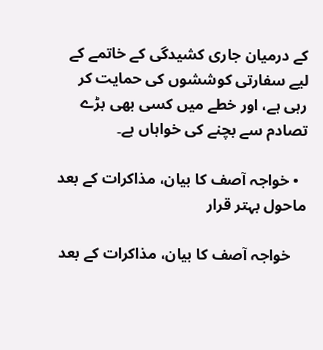کے درمیان جاری کشیدگی کے خاتمے کے لیے سفارتی کوششوں کی حمایت کر رہی ہے، اور خطے میں کسی بھی بڑے تصادم سے بچنے کی خواہاں ہے۔

  • خواجہ آصف کا بیان، مذاکرات کے بعد ماحول بہتر قرار

    خواجہ آصف کا بیان، مذاکرات کے بعد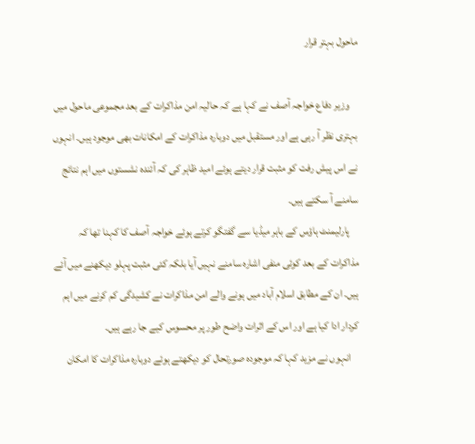ماحول بہتر قرار

    وزیر دفاع خواجہ آصف نے کہا ہے کہ حالیہ امن مذاکرات کے بعد مجموعی ماحول میں بہتری نظر آ رہی ہے اور مستقبل میں دوبارہ مذاکرات کے امکانات بھی موجود ہیں۔ انہوں نے اس پیش رفت کو مثبت قرار دیتے ہوئے امید ظاہر کی کہ آئندہ نشستوں میں اہم نتائج سامنے آ سکتے ہیں۔
    پارلیمنٹ ہاؤس کے باہر میڈیا سے گفتگو کرتے ہوئے خواجہ آصف کا کہنا تھا کہ مذاکرات کے بعد کوئی منفی اشارہ سامنے نہیں آیا بلکہ کئی مثبت پہلو دیکھنے میں آئے ہیں۔ ان کے مطابق اسلام آباد میں ہونے والے امن مذاکرات نے کشیدگی کم کرنے میں اہم کردار ادا کیا ہے اور اس کے اثرات واضح طور پر محسوس کیے جا رہے ہیں۔
    انہوں نے مزید کہا کہ موجودہ صورتحال کو دیکھتے ہوئے دوبارہ مذاکرات کا امکان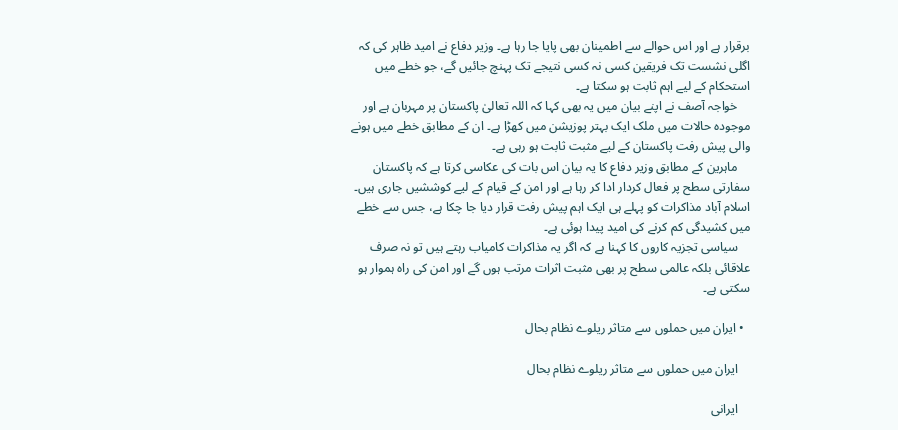برقرار ہے اور اس حوالے سے اطمینان بھی پایا جا رہا ہے۔ وزیر دفاع نے امید ظاہر کی کہ اگلی نشست تک فریقین کسی نہ کسی نتیجے تک پہنچ جائیں گے، جو خطے میں استحکام کے لیے اہم ثابت ہو سکتا ہے۔
    خواجہ آصف نے اپنے بیان میں یہ بھی کہا کہ اللہ تعالیٰ پاکستان پر مہربان ہے اور موجودہ حالات میں ملک ایک بہتر پوزیشن میں کھڑا ہے۔ ان کے مطابق خطے میں ہونے والی پیش رفت پاکستان کے لیے مثبت ثابت ہو رہی ہے۔
    ماہرین کے مطابق وزیر دفاع کا یہ بیان اس بات کی عکاسی کرتا ہے کہ پاکستان سفارتی سطح پر فعال کردار ادا کر رہا ہے اور امن کے قیام کے لیے کوششیں جاری ہیں۔ اسلام آباد مذاکرات کو پہلے ہی ایک اہم پیش رفت قرار دیا جا چکا ہے، جس سے خطے میں کشیدگی کم کرنے کی امید پیدا ہوئی ہے۔
    سیاسی تجزیہ کاروں کا کہنا ہے کہ اگر یہ مذاکرات کامیاب رہتے ہیں تو نہ صرف علاقائی بلکہ عالمی سطح پر بھی مثبت اثرات مرتب ہوں گے اور امن کی راہ ہموار ہو سکتی ہے۔

  • ایران میں حملوں سے متاثر ریلوے نظام بحال

    ایران میں حملوں سے متاثر ریلوے نظام بحال

    ایرانی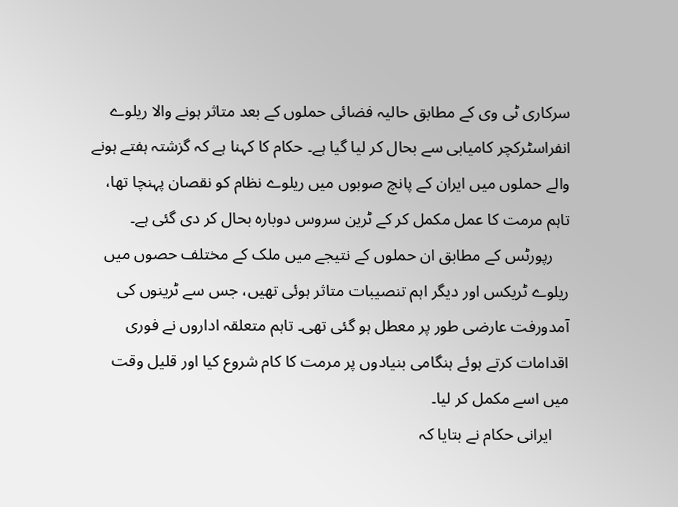سرکاری ٹی وی کے مطابق حالیہ فضائی حملوں کے بعد متاثر ہونے والا ریلوے انفراسٹرکچر کامیابی سے بحال کر لیا گیا ہے۔ حکام کا کہنا ہے کہ گزشتہ ہفتے ہونے والے حملوں میں ایران کے پانچ صوبوں میں ریلوے نظام کو نقصان پہنچا تھا، تاہم مرمت کا عمل مکمل کر کے ٹرین سروس دوبارہ بحال کر دی گئی ہے۔
    رپورٹس کے مطابق ان حملوں کے نتیجے میں ملک کے مختلف حصوں میں ریلوے ٹریکس اور دیگر اہم تنصیبات متاثر ہوئی تھیں، جس سے ٹرینوں کی آمدورفت عارضی طور پر معطل ہو گئی تھی۔ تاہم متعلقہ اداروں نے فوری اقدامات کرتے ہوئے ہنگامی بنیادوں پر مرمت کا کام شروع کیا اور قلیل وقت میں اسے مکمل کر لیا۔
    ایرانی حکام نے بتایا کہ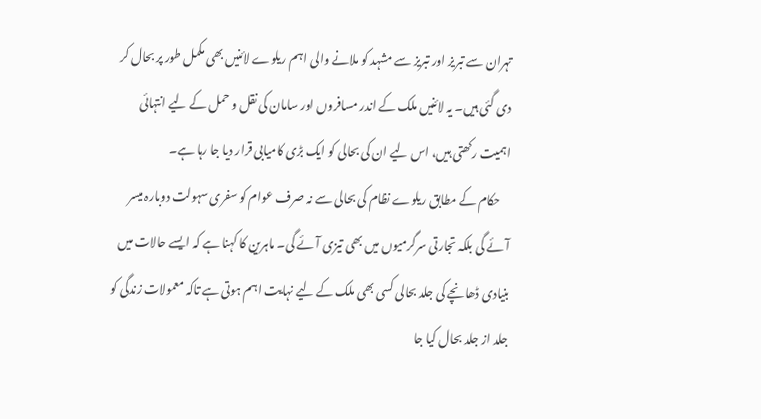تہران سے تبریز اور تبریز سے مشہد کو ملانے والی اہم ریلوے لائنیں بھی مکمل طور پر بحال کر دی گئی ہیں۔ یہ لائنیں ملک کے اندر مسافروں اور سامان کی نقل و حمل کے لیے انتہائی اہمیت رکھتی ہیں، اس لیے ان کی بحالی کو ایک بڑی کامیابی قرار دیا جا رہا ہے۔
    حکام کے مطابق ریلوے نظام کی بحالی سے نہ صرف عوام کو سفری سہولت دوبارہ میسر آئے گی بلکہ تجارتی سرگرمیوں میں بھی تیزی آئے گی۔ ماہرین کا کہنا ہے کہ ایسے حالات میں بنیادی ڈھانچے کی جلد بحالی کسی بھی ملک کے لیے نہایت اہم ہوتی ہے تاکہ معمولات زندگی کو جلد از جلد بحال کیا جا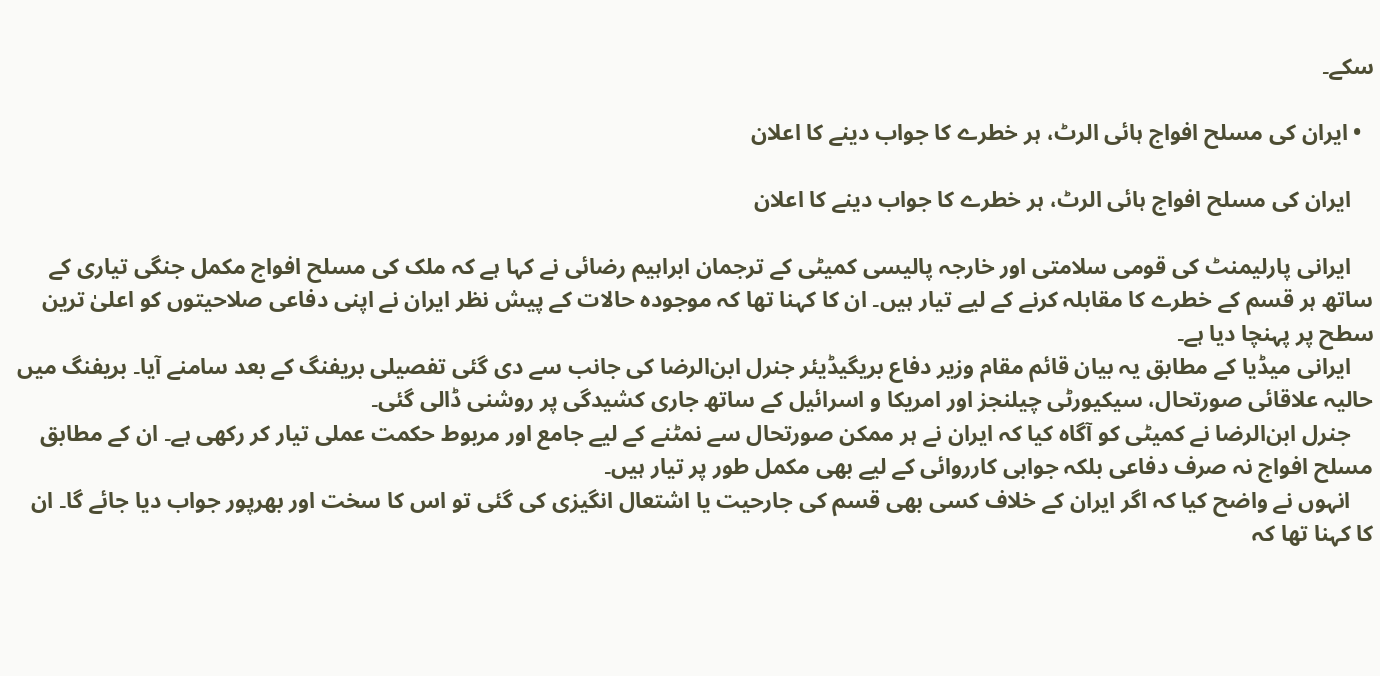سکے۔

  • ایران کی مسلح افواج ہائی الرٹ، ہر خطرے کا جواب دینے کا اعلان

    ایران کی مسلح افواج ہائی الرٹ، ہر خطرے کا جواب دینے کا اعلان

    ایرانی پارلیمنٹ کی قومی سلامتی اور خارجہ پالیسی کمیٹی کے ترجمان ابراہیم رضائی نے کہا ہے کہ ملک کی مسلح افواج مکمل جنگی تیاری کے ساتھ ہر قسم کے خطرے کا مقابلہ کرنے کے لیے تیار ہیں۔ ان کا کہنا تھا کہ موجودہ حالات کے پیش نظر ایران نے اپنی دفاعی صلاحیتوں کو اعلیٰ ترین سطح پر پہنچا دیا ہے۔
    ایرانی میڈیا کے مطابق یہ بیان قائم مقام وزیر دفاع بریگیڈیئر جنرل ابن‌الرضا کی جانب سے دی گئی تفصیلی بریفنگ کے بعد سامنے آیا۔ بریفنگ میں حالیہ علاقائی صورتحال، سیکیورٹی چیلنجز اور امریکا و اسرائیل کے ساتھ جاری کشیدگی پر روشنی ڈالی گئی۔
    جنرل ابن‌الرضا نے کمیٹی کو آگاہ کیا کہ ایران نے ہر ممکن صورتحال سے نمٹنے کے لیے جامع اور مربوط حکمت عملی تیار کر رکھی ہے۔ ان کے مطابق مسلح افواج نہ صرف دفاعی بلکہ جوابی کارروائی کے لیے بھی مکمل طور پر تیار ہیں۔
    انہوں نے واضح کیا کہ اگر ایران کے خلاف کسی بھی قسم کی جارحیت یا اشتعال انگیزی کی گئی تو اس کا سخت اور بھرپور جواب دیا جائے گا۔ ان کا کہنا تھا کہ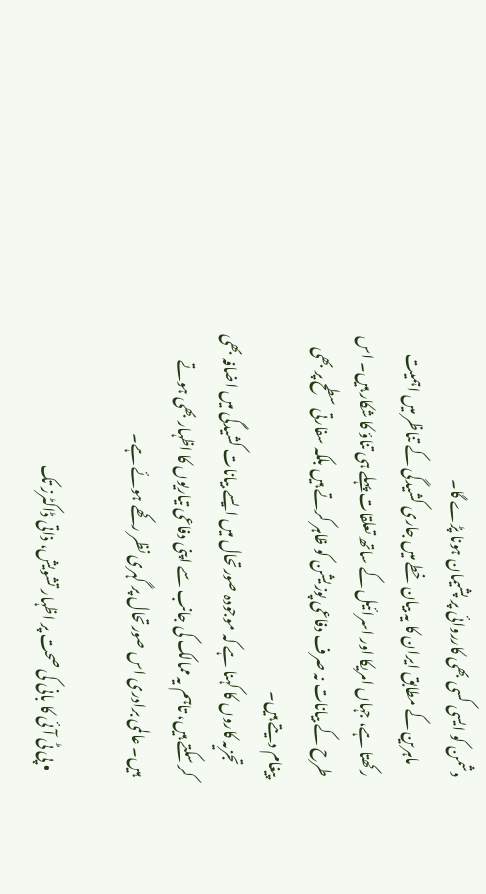دشمن کو ایسی کسی بھی کارروائی پر پشیمان ہونا پڑے گا۔
    ماہرین کے مطابق ایران کا یہ بیان خطے میں جاری کشیدگی کے تناظر میں اہمیت رکھتا ہے، جہاں امریکا اور اسرائیل کے ساتھ تعلقات پہلے ہی تناؤ کا شکار ہیں۔ اس طرح کے بیانات نہ صرف دفاعی پوزیشن کو ظاہر کرتے ہیں بلکہ سفارتی سطح پر بھی پیغام دیتے ہیں۔
    تجزیہ کاروں کا کہنا ہے کہ موجودہ صورتحال میں ایسے بیانات کشیدگی میں اضافہ بھی کر سکتے ہیں، تاہم یہ ممالک کی جانب سے اپنی دفاعی تیاریوں کا اظہار بھی ہوتے ہیں۔ عالمی برادری اس صورتحال پر گہری نظر رکھے ہوئے ہے۔

  • پی ٹی آئی کا بانی کی صحت پر اظہار تشویش، ذاتی ڈاکٹرز تک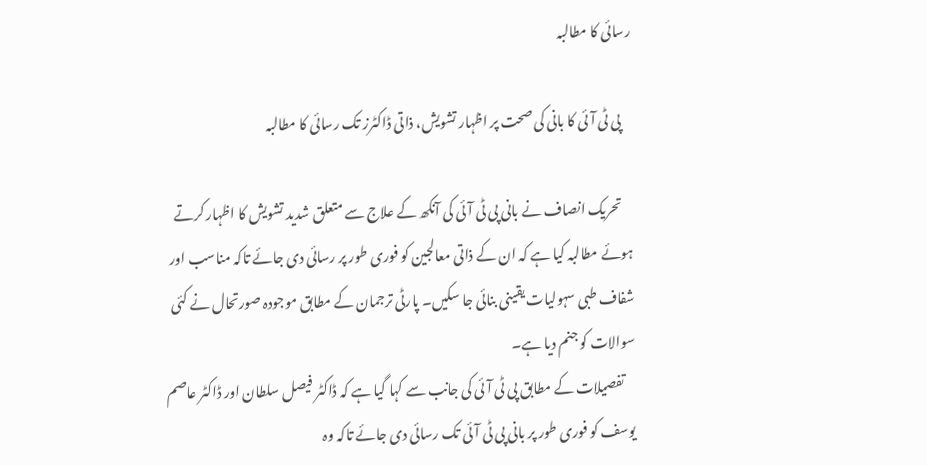رسائی کا مطالبہ

    پی ٹی آئی کا بانی کی صحت پر اظہار تشویش، ذاتی ڈاکٹرز تک رسائی کا مطالبہ

    تحریک انصاف نے بانی پی ٹی آئی کی آنکھ کے علاج سے متعلق شدید تشویش کا اظہار کرتے ہوئے مطالبہ کیا ہے کہ ان کے ذاتی معالجین کو فوری طور پر رسائی دی جائے تاکہ مناسب اور شفاف طبی سہولیات یقینی بنائی جا سکیں۔ پارٹی ترجمان کے مطابق موجودہ صورتحال نے کئی سوالات کو جنم دیا ہے۔
    تفصیلات کے مطابق پی ٹی آئی کی جانب سے کہا گیا ہے کہ ڈاکٹر فیصل سلطان اور ڈاکٹر عاصم یوسف کو فوری طور پر بانی پی ٹی آئی تک رسائی دی جائے تاکہ وہ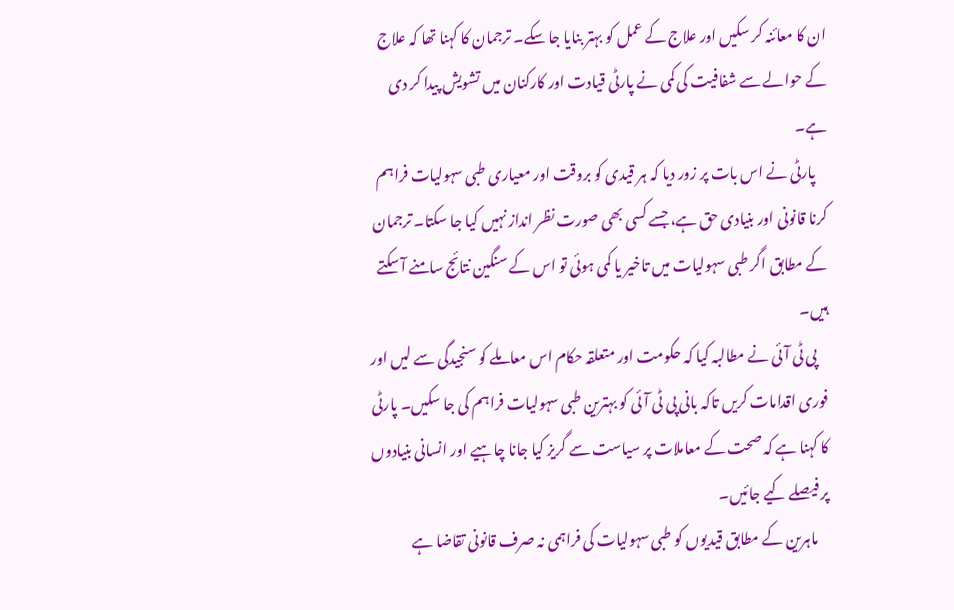ان کا معائنہ کر سکیں اور علاج کے عمل کو بہتر بنایا جا سکے۔ ترجمان کا کہنا تھا کہ علاج کے حوالے سے شفافیت کی کمی نے پارٹی قیادت اور کارکنان میں تشویش پیدا کر دی ہے۔
    پارٹی نے اس بات پر زور دیا کہ ہر قیدی کو بروقت اور معیاری طبی سہولیات فراہم کرنا قانونی اور بنیادی حق ہے، جسے کسی بھی صورت نظر انداز نہیں کیا جا سکتا۔ ترجمان کے مطابق اگر طبی سہولیات میں تاخیر یا کمی ہوئی تو اس کے سنگین نتائج سامنے آ سکتے ہیں۔
    پی ٹی آئی نے مطالبہ کیا کہ حکومت اور متعلقہ حکام اس معاملے کو سنجیدگی سے لیں اور فوری اقدامات کریں تاکہ بانی پی ٹی آئی کو بہترین طبی سہولیات فراہم کی جا سکیں۔ پارٹی کا کہنا ہے کہ صحت کے معاملات پر سیاست سے گریز کیا جانا چاہیے اور انسانی بنیادوں پر فیصلے کیے جائیں۔
    ماہرین کے مطابق قیدیوں کو طبی سہولیات کی فراہمی نہ صرف قانونی تقاضا ہے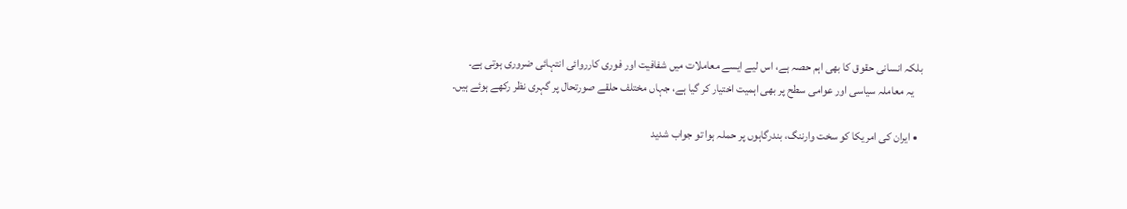بلکہ انسانی حقوق کا بھی اہم حصہ ہے، اس لیے ایسے معاملات میں شفافیت اور فوری کارروائی انتہائی ضروری ہوتی ہے۔
    یہ معاملہ سیاسی اور عوامی سطح پر بھی اہمیت اختیار کر گیا ہے، جہاں مختلف حلقے صورتحال پر گہری نظر رکھے ہوئے ہیں۔

  • ایران کی امریکا کو سخت وارننگ، بندرگاہوں پر حملہ ہوا تو جواب شدید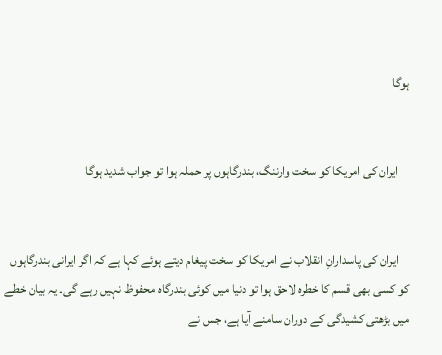ہوگا


    ایران کی امریکا کو سخت وارننگ، بندرگاہوں پر حملہ ہوا تو جواب شدید ہوگا


    ایران کی پاسدارانِ انقلاب نے امریکا کو سخت پیغام دیتے ہوئے کہا ہے کہ اگر ایرانی بندرگاہوں کو کسی بھی قسم کا خطرہ لاحق ہوا تو دنیا میں کوئی بندرگاہ محفوظ نہیں رہے گی۔ یہ بیان خطے میں بڑھتی کشیدگی کے دوران سامنے آیا ہے، جس نے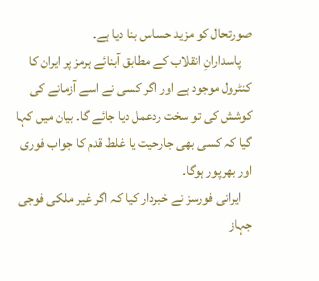صورتحال کو مزید حساس بنا دیا ہے۔
    پاسدارانِ انقلاب کے مطابق آبنائے ہرمز پر ایران کا کنٹرول موجود ہے اور اگر کسی نے اسے آزمانے کی کوشش کی تو سخت ردعمل دیا جائے گا۔ بیان میں کہا گیا کہ کسی بھی جارحیت یا غلط قدم کا جواب فوری اور بھرپور ہوگا۔
    ایرانی فورسز نے خبردار کیا کہ اگر غیر ملکی فوجی جہاز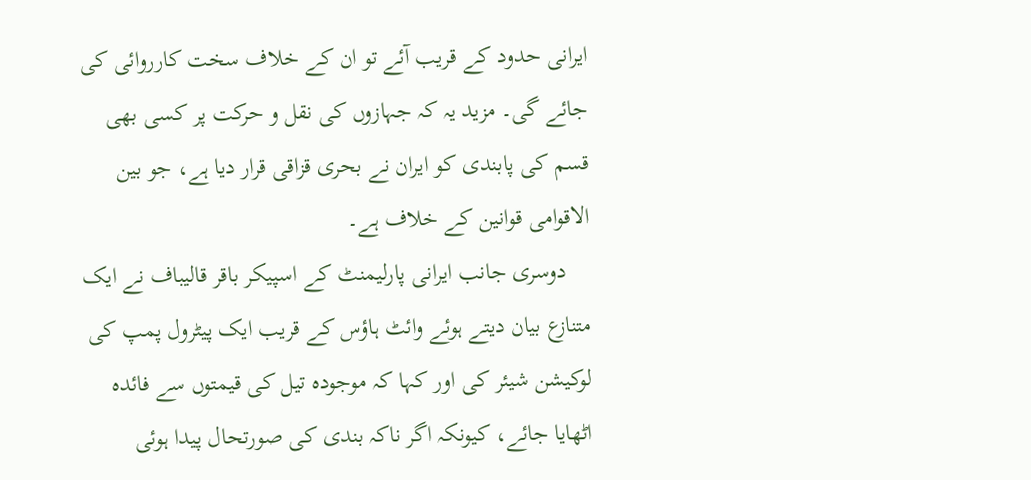ایرانی حدود کے قریب آئے تو ان کے خلاف سخت کارروائی کی جائے گی۔ مزید یہ کہ جہازوں کی نقل و حرکت پر کسی بھی قسم کی پابندی کو ایران نے بحری قزاقی قرار دیا ہے، جو بین الاقوامی قوانین کے خلاف ہے۔
    دوسری جانب ایرانی پارلیمنٹ کے اسپیکر باقر قالیباف نے ایک متنازع بیان دیتے ہوئے وائٹ ہاؤس کے قریب ایک پیٹرول پمپ کی لوکیشن شیئر کی اور کہا کہ موجودہ تیل کی قیمتوں سے فائدہ اٹھایا جائے، کیونکہ اگر ناکہ بندی کی صورتحال پیدا ہوئی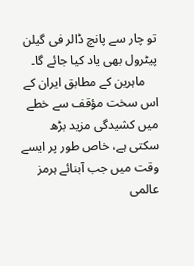تو چار سے پانچ ڈالر فی گیلن پیٹرول بھی یاد کیا جائے گا۔
    ماہرین کے مطابق ایران کے اس سخت مؤقف سے خطے میں کشیدگی مزید بڑھ سکتی ہے، خاص طور پر ایسے وقت میں جب آبنائے ہرمز عالمی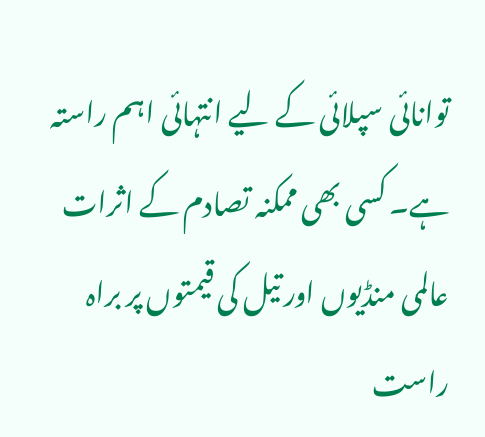توانائی سپلائی کے لیے انتہائی اہم راستہ ہے۔ کسی بھی ممکنہ تصادم کے اثرات عالمی منڈیوں اور تیل کی قیمتوں پر براہ راست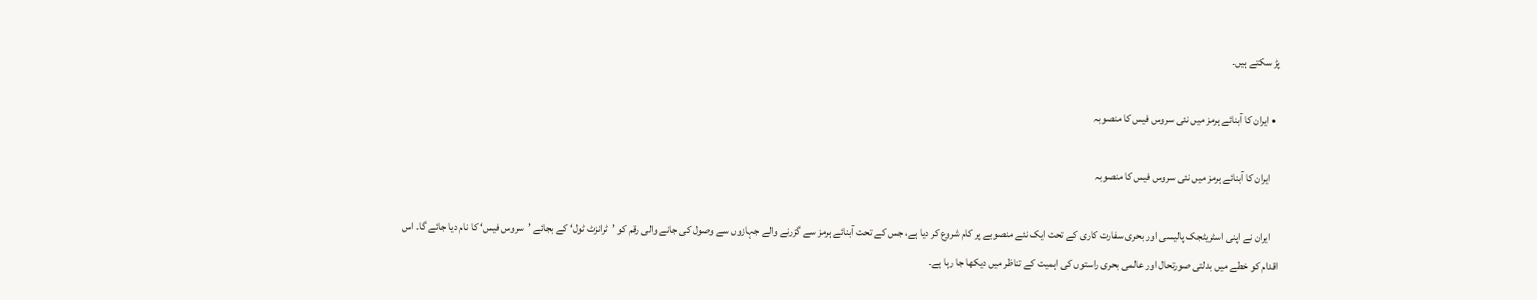پڑ سکتے ہیں۔

  • ایران کا آبنائے ہرمز میں نئی سروس فیس کا منصوبہ

    ایران کا آبنائے ہرمز میں نئی سروس فیس کا منصوبہ

    ایران نے اپنی اسٹریٹجک پالیسی اور بحری سفارت کاری کے تحت ایک نئے منصوبے پر کام شروع کر دیا ہے، جس کے تحت آبنائے ہرمز سے گزرنے والے جہازوں سے وصول کی جانے والی رقم کو ’ٹرانزٹ ٹول‘ کے بجائے ’سروس فیس‘ کا نام دیا جائے گا۔ اس اقدام کو خطے میں بدلتی صورتحال اور عالمی بحری راستوں کی اہمیت کے تناظر میں دیکھا جا رہا ہے۔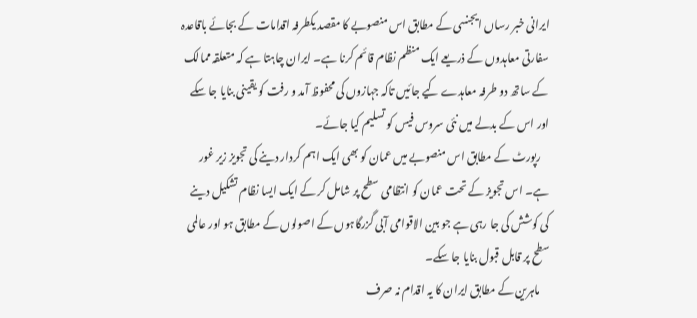ایرانی خبر رساں ایجنسی کے مطابق اس منصوبے کا مقصد یکطرفہ اقدامات کے بجائے باقاعدہ سفارتی معاہدوں کے ذریعے ایک منظم نظام قائم کرنا ہے۔ ایران چاہتا ہے کہ متعلقہ ممالک کے ساتھ دو طرفہ معاہدے کیے جائیں تاکہ جہازوں کی محفوظ آمد و رفت کو یقینی بنایا جا سکے اور اس کے بدلے میں نئی سروس فیس کو تسلیم کیا جائے۔
    رپورٹ کے مطابق اس منصوبے میں عمان کو بھی ایک اہم کردار دینے کی تجویز زیر غور ہے۔ اس تجویز کے تحت عمان کو انتظامی سطح پر شامل کر کے ایک ایسا نظام تشکیل دینے کی کوشش کی جا رہی ہے جو بین الاقوامی آبی گزرگاہوں کے اصولوں کے مطابق ہو اور عالمی سطح پر قابل قبول بنایا جا سکے۔
    ماہرین کے مطابق ایران کا یہ اقدام نہ صرف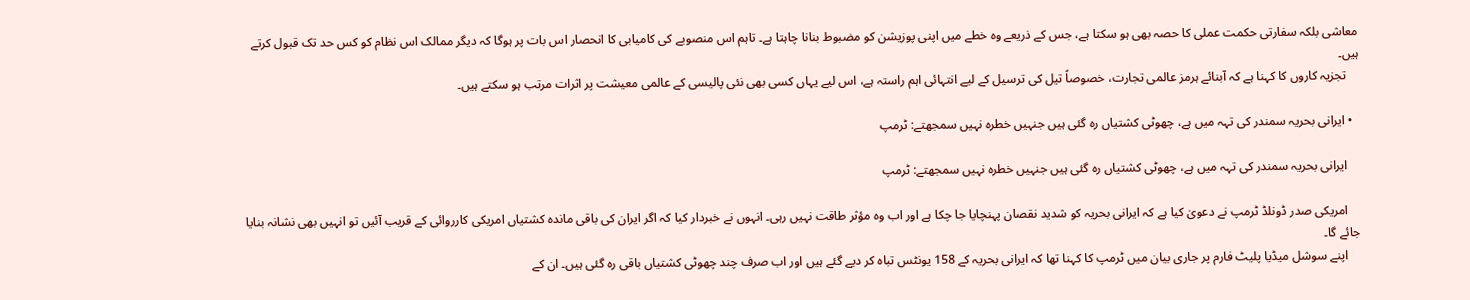معاشی بلکہ سفارتی حکمت عملی کا حصہ بھی ہو سکتا ہے، جس کے ذریعے وہ خطے میں اپنی پوزیشن کو مضبوط بنانا چاہتا ہے۔ تاہم اس منصوبے کی کامیابی کا انحصار اس بات پر ہوگا کہ دیگر ممالک اس نظام کو کس حد تک قبول کرتے ہیں۔
    تجزیہ کاروں کا کہنا ہے کہ آبنائے ہرمز عالمی تجارت، خصوصاً تیل کی ترسیل کے لیے انتہائی اہم راستہ ہے، اس لیے یہاں کسی بھی نئی پالیسی کے عالمی معیشت پر اثرات مرتب ہو سکتے ہیں۔

  • ایرانی بحریہ سمندر کی تہہ میں ہے، چھوٹی کشتیاں رہ گئی ہیں جنہیں خطرہ نہیں سمجھتے: ٹرمپ

    ایرانی بحریہ سمندر کی تہہ میں ہے، چھوٹی کشتیاں رہ گئی ہیں جنہیں خطرہ نہیں سمجھتے: ٹرمپ

    امریکی صدر ڈونلڈ ٹرمپ نے دعویٰ کیا ہے کہ ایرانی بحریہ کو شدید نقصان پہنچایا جا چکا ہے اور اب وہ مؤثر طاقت نہیں رہی۔ انہوں نے خبردار کیا کہ اگر ایران کی باقی ماندہ کشتیاں امریکی کارروائی کے قریب آئیں تو انہیں بھی نشانہ بنایا جائے گا۔
    اپنے سوشل میڈیا پلیٹ فارم پر جاری بیان میں ٹرمپ کا کہنا تھا کہ ایرانی بحریہ کے 158 یونٹس تباہ کر دیے گئے ہیں اور اب صرف چند چھوٹی کشتیاں باقی رہ گئی ہیں۔ ان کے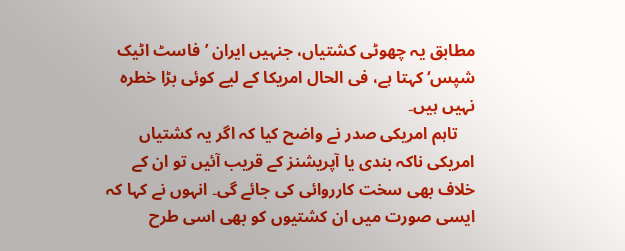مطابق یہ چھوٹی کشتیاں، جنہیں ایران ’فاسٹ اٹیک شپس‘ کہتا ہے، فی الحال امریکا کے لیے کوئی بڑا خطرہ نہیں ہیں۔
    تاہم امریکی صدر نے واضح کیا کہ اگر یہ کشتیاں امریکی ناکہ بندی یا آپریشنز کے قریب آئیں تو ان کے خلاف بھی سخت کارروائی کی جائے گی۔ انہوں نے کہا کہ ایسی صورت میں ان کشتیوں کو بھی اسی طرح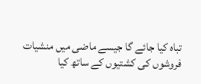تباہ کیا جائے گا جیسے ماضی میں منشیات فروشوں کی کشتیوں کے ساتھ کیا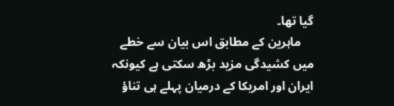گیا تھا۔
    ماہرین کے مطابق اس بیان سے خطے میں کشیدگی مزید بڑھ سکتی ہے کیونکہ ایران اور امریکا کے درمیان پہلے ہی تناؤ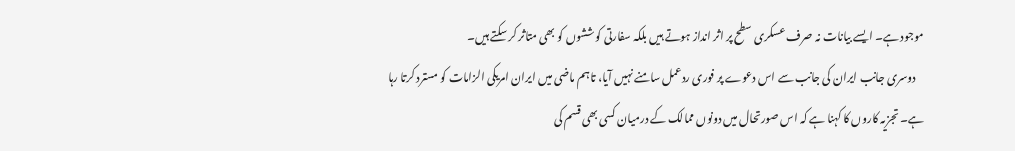موجود ہے۔ ایسے بیانات نہ صرف عسکری سطح پر اثر انداز ہوتے ہیں بلکہ سفارتی کوششوں کو بھی متاثر کر سکتے ہیں۔
    دوسری جانب ایران کی جانب سے اس دعوے پر فوری ردعمل سامنے نہیں آیا، تاہم ماضی میں ایران امریکی الزامات کو مسترد کرتا رہا ہے۔ تجزیہ کاروں کا کہنا ہے کہ اس صورتحال میں دونوں ممالک کے درمیان کسی بھی قسم کی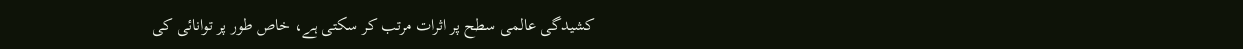کشیدگی عالمی سطح پر اثرات مرتب کر سکتی ہے، خاص طور پر توانائی کی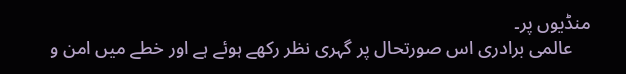منڈیوں پر۔
    عالمی برادری اس صورتحال پر گہری نظر رکھے ہوئے ہے اور خطے میں امن و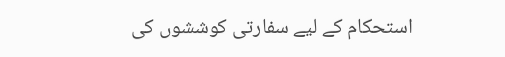استحکام کے لیے سفارتی کوششوں کی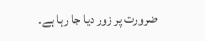ضرورت پر زور دیا جا رہا ہے۔